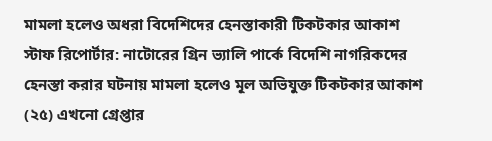মামলা হলেও অধরা বিদেশিদের হেনস্তাকারী টিকটকার আকাশ
স্টাফ রিপোর্টার: নাটোরের গ্রিন ভ্যালি পার্কে বিদেশি নাগরিকদের হেনস্তা করার ঘটনায় মামলা হলেও মূল অভিযুক্ত টিকটকার আকাশ (২৫) এখনো গ্রেপ্তার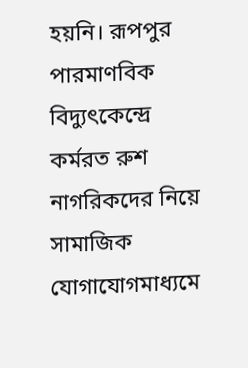হয়নি। রূপপুর পারমাণবিক বিদ্যুৎকেন্দ্রে কর্মরত রুশ নাগরিকদের নিয়ে সামাজিক যোগাযোগমাধ্যমে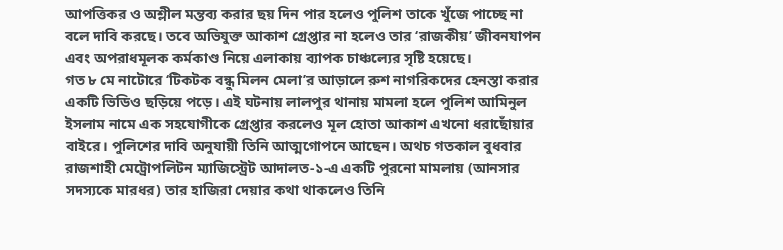আপত্তিকর ও অশ্লীল মন্তব্য করার ছয় দিন পার হলেও পুলিশ তাকে খুঁজে পাচ্ছে না বলে দাবি করছে। তবে অভিযুক্ত আকাশ গ্রেপ্তার না হলেও তার ‘রাজকীয়’ জীবনযাপন এবং অপরাধমূলক কর্মকাণ্ড নিয়ে এলাকায় ব্যাপক চাঞ্চল্যের সৃষ্টি হয়েছে।
গত ৮ মে নাটোরে ‘টিকটক বন্ধু মিলন মেলা’র আড়ালে রুশ নাগরিকদের হেনস্তা করার একটি ভিডিও ছড়িয়ে পড়ে। এই ঘটনায় লালপুর থানায় মামলা হলে পুলিশ আমিনুল ইসলাম নামে এক সহযোগীকে গ্রেপ্তার করলেও মূল হোতা আকাশ এখনো ধরাছোঁয়ার বাইরে। পুলিশের দাবি অনুযায়ী তিনি আত্মগোপনে আছেন। অথচ গতকাল বুধবার রাজশাহী মেট্রোপলিটন ম্যাজিস্ট্রেট আদালত-১-এ একটি পুরনো মামলায় (আনসার সদস্যকে মারধর) তার হাজিরা দেয়ার কথা থাকলেও তিনি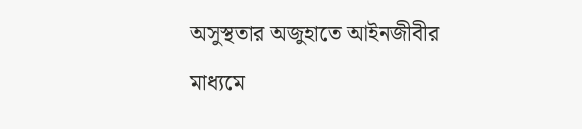অসুস্থতার অজুহাতে আইনজীবীর মাধ্যমে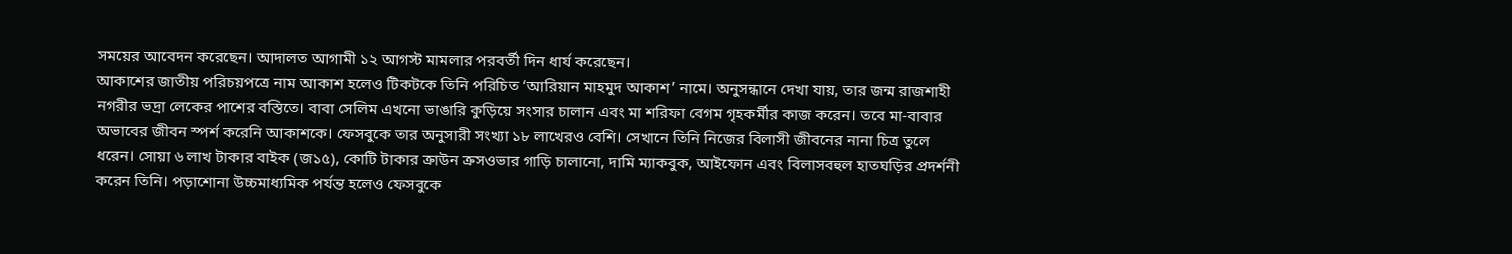সময়ের আবেদন করেছেন। আদালত আগামী ১২ আগস্ট মামলার পরবর্তী দিন ধার্য করেছেন।
আকাশের জাতীয় পরিচয়পত্রে নাম আকাশ হলেও টিকটকে তিনি পরিচিত ‘আরিয়ান মাহমুদ আকাশ’ নামে। অনুসন্ধানে দেখা যায়, তার জন্ম রাজশাহী নগরীর ভদ্রা লেকের পাশের বস্তিতে। বাবা সেলিম এখনো ভাঙারি কুড়িয়ে সংসার চালান এবং মা শরিফা বেগম গৃহকর্মীর কাজ করেন। তবে মা-বাবার অভাবের জীবন স্পর্শ করেনি আকাশকে। ফেসবুকে তার অনুসারী সংখ্যা ১৮ লাখেরও বেশি। সেখানে তিনি নিজের বিলাসী জীবনের নানা চিত্র তুলে ধরেন। সোয়া ৬ লাখ টাকার বাইক (জ১৫), কোটি টাকার ক্রাউন ক্রসওভার গাড়ি চালানো, দামি ম্যাকবুক, আইফোন এবং বিলাসবহুল হাতঘড়ির প্রদর্শনী করেন তিনি। পড়াশোনা উচ্চমাধ্যমিক পর্যন্ত হলেও ফেসবুকে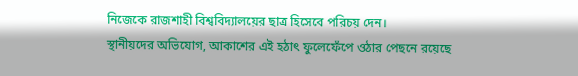নিজেকে রাজশাহী বিশ্ববিদ্যালয়ের ছাত্র হিসেবে পরিচয় দেন।
স্থানীয়দের অভিযোগ, আকাশের এই হঠাৎ ফুলেফেঁপে ওঠার পেছনে রয়েছে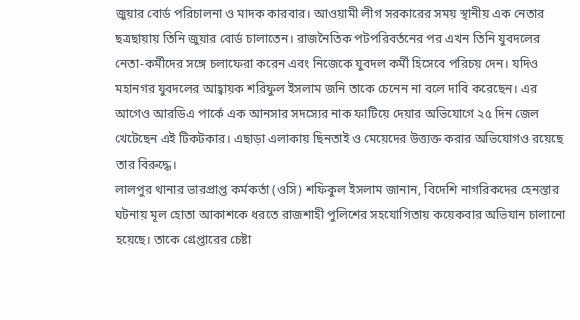জুয়ার বোর্ড পরিচালনা ও মাদক কারবার। আওয়ামী লীগ সরকারের সময় স্থানীয় এক নেতার ছত্রছায়ায় তিনি জুয়ার বোর্ড চালাতেন। রাজনৈতিক পটপরিবর্তনের পর এখন তিনি যুবদলের নেতা-কর্মীদের সঙ্গে চলাফেরা করেন এবং নিজেকে যুবদল কর্মী হিসেবে পরিচয় দেন। যদিও মহানগর যুবদলের আহ্বায়ক শরিফুল ইসলাম জনি তাকে চেনেন না বলে দাবি করেছেন। এর আগেও আরডিএ পার্কে এক আনসার সদস্যের নাক ফাটিয়ে দেয়ার অভিযোগে ২৫ দিন জেল খেটেছেন এই টিকটকার। এছাড়া এলাকায় ছিনতাই ও মেয়েদের উত্ত্যক্ত করার অভিযোগও রয়েছে তার বিরুদ্ধে।
লালপুর থানার ভারপ্রাপ্ত কর্মকর্তা (ওসি) শফিকুল ইসলাম জানান, বিদেশি নাগরিকদের হেনস্তার ঘটনায় মূল হোতা আকাশকে ধরতে রাজশাহী পুলিশের সহযোগিতায় কয়েকবার অভিযান চালানো হয়েছে। তাকে গ্রেপ্তারের চেষ্টা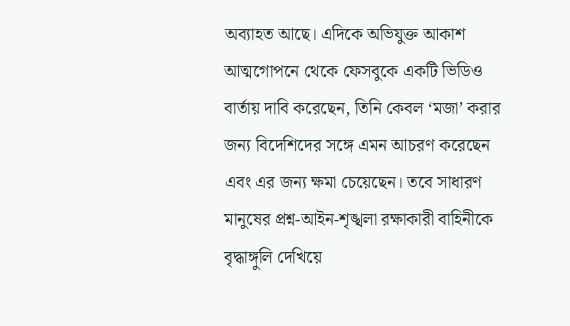অব্যাহত আছে। এদিকে অভিযুক্ত আকাশ আত্মগোপনে থেকে ফেসবুকে একটি ভিডিও বার্তায় দাবি করেছেন, তিনি কেবল ‘মজা’ করার জন্য বিদেশিদের সঙ্গে এমন আচরণ করেছেন এবং এর জন্য ক্ষমা চেয়েছেন। তবে সাধারণ মানুষের প্রশ্ন-আইন-শৃঙ্খলা রক্ষাকারী বাহিনীকে বৃদ্ধাঙ্গুলি দেখিয়ে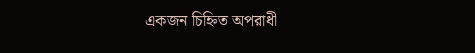একজন চিহ্নিত অপরাধী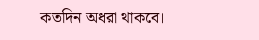কতদিন অধরা থাকবে।